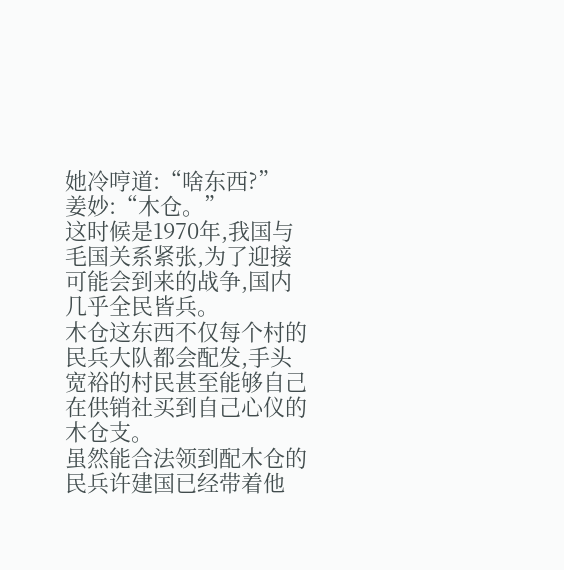她冷哼道:“啥东西?”
姜妙:“木仓。”
这时候是1970年,我国与毛国关系紧张,为了迎接可能会到来的战争,国内几乎全民皆兵。
木仓这东西不仅每个村的民兵大队都会配发,手头宽裕的村民甚至能够自己在供销社买到自己心仪的木仓支。
虽然能合法领到配木仓的民兵许建国已经带着他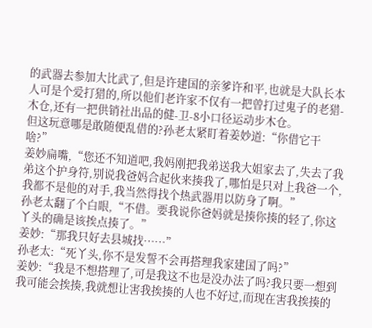的武器去参加大比武了,但是许建国的亲爹许和平,也就是大队长本人可是个爱打猎的,所以他们老许家不仅有一把曾打过鬼子的老猎-木仓,还有一把供销社出品的健-卫-8小口径运动步木仓。
但这玩意哪是敢随便乱借的?孙老太紧盯着姜妙道:“你借它干啥?”
姜妙扁嘴,“您还不知道吧,我妈刚把我弟送我大姐家去了,失去了我弟这个护身符,别说我爸妈合起伙来揍我了,哪怕是只对上我爸一个,我都不是他的对手,我当然得找个热武器用以防身了啊。”
孙老太翻了个白眼,“不借。要我说你爸妈就是揍你揍的轻了,你这丫头的确是该挨点揍了。”
姜妙:“那我只好去县城找……”
孙老太:“死丫头,你不是发誓不会再搭理我家建国了吗?”
姜妙:“我是不想搭理了,可是我这不也是没办法了吗?我只要一想到我可能会挨揍,我就想让害我挨揍的人也不好过,而现在害我挨揍的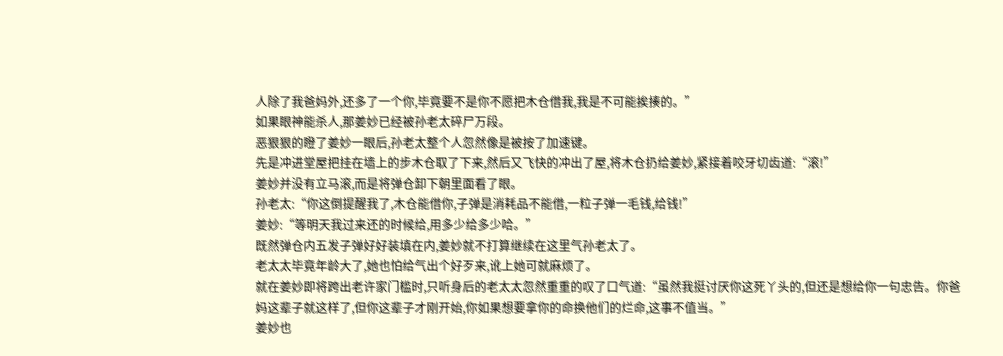人除了我爸妈外,还多了一个你,毕竟要不是你不愿把木仓借我,我是不可能挨揍的。”
如果眼神能杀人,那姜妙已经被孙老太碎尸万段。
恶狠狠的瞪了姜妙一眼后,孙老太整个人忽然像是被按了加速键。
先是冲进堂屋把挂在墙上的步木仓取了下来,然后又飞快的冲出了屋,将木仓扔给姜妙,紧接着咬牙切齿道:“滚!”
姜妙并没有立马滚,而是将弹仓卸下朝里面看了眼。
孙老太:“你这倒提醒我了,木仓能借你,子弹是消耗品不能借,一粒子弹一毛钱,给钱!”
姜妙:“等明天我过来还的时候给,用多少给多少哈。”
既然弹仓内五发子弹好好装填在内,姜妙就不打算继续在这里气孙老太了。
老太太毕竟年龄大了,她也怕给气出个好歹来,讹上她可就麻烦了。
就在姜妙即将跨出老许家门槛时,只听身后的老太太忽然重重的叹了口气道:“虽然我挺讨厌你这死丫头的,但还是想给你一句忠告。你爸妈这辈子就这样了,但你这辈子才刚开始,你如果想要拿你的命换他们的烂命,这事不值当。”
姜妙也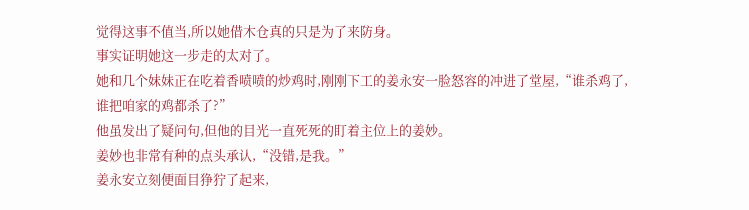觉得这事不值当,所以她借木仓真的只是为了来防身。
事实证明她这一步走的太对了。
她和几个妹妹正在吃着香喷喷的炒鸡时,刚刚下工的姜永安一脸怒容的冲进了堂屋,“谁杀鸡了,谁把咱家的鸡都杀了?”
他虽发出了疑问句,但他的目光一直死死的盯着主位上的姜妙。
姜妙也非常有种的点头承认,“没错,是我。”
姜永安立刻便面目狰狞了起来,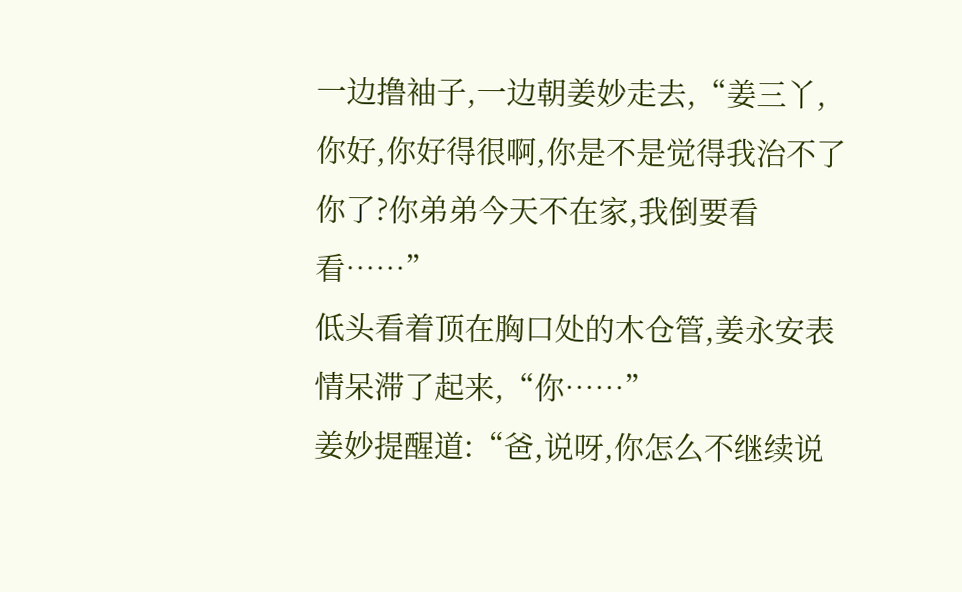一边撸袖子,一边朝姜妙走去,“姜三丫,你好,你好得很啊,你是不是觉得我治不了你了?你弟弟今天不在家,我倒要看看……”
低头看着顶在胸口处的木仓管,姜永安表情呆滞了起来,“你……”
姜妙提醒道:“爸,说呀,你怎么不继续说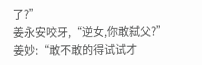了?”
姜永安咬牙,“逆女,你敢弑父?”
姜妙:“敢不敢的得试试才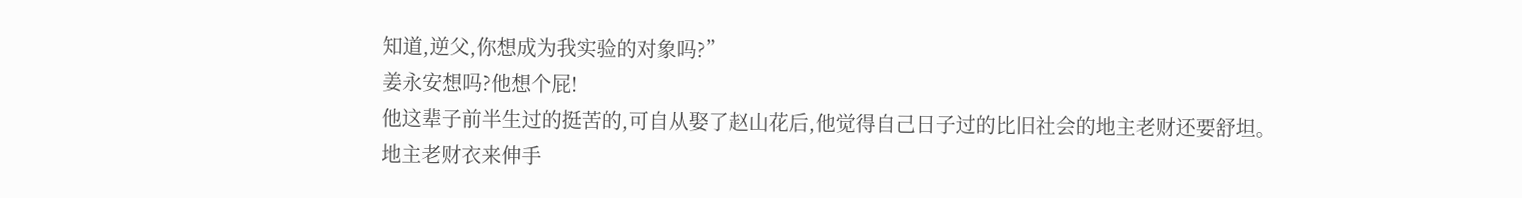知道,逆父,你想成为我实验的对象吗?”
姜永安想吗?他想个屁!
他这辈子前半生过的挺苦的,可自从娶了赵山花后,他觉得自己日子过的比旧社会的地主老财还要舒坦。
地主老财衣来伸手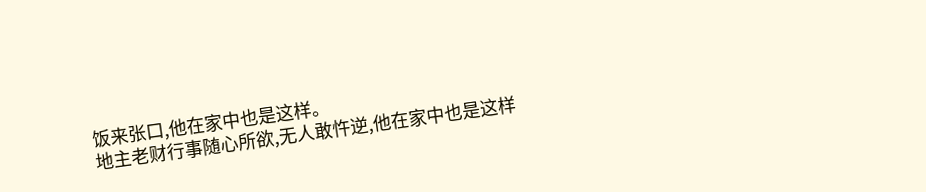饭来张口,他在家中也是这样。
地主老财行事随心所欲,无人敢忤逆,他在家中也是这样